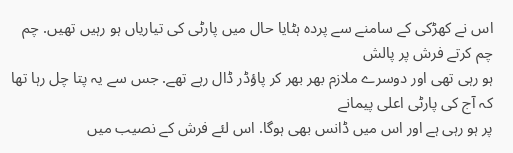اس نے کھڑکی کے سامنے سے پردہ ہٹایا حال میں پارٹی کی تیاریاں ہو رہیں تھیں. چم چم کرتے فرش پر پالش
ہو رہی تھی اور دوسرے ملازم بھر بھر کر پاؤڈر ڈال رہے تھے. جس سے یہ پتا چل رہا تھا کہ آج کی پارٹی اعلی پیمانے
پر ہو رہی ہے اور اس میں ڈانس بھی ہوگا. اس لئے فرش کے نصیب میں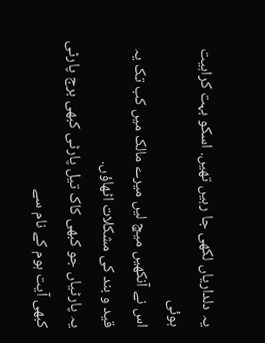یہ دلداریاں لکھی جا رہیں تھیں. اسکو بہت کراہیت ہوئی
اس نے آنکھیں میچ لیں میرے مالک میں کب تک یہ قید و بند کی مشکلات اٹھاؤں.
یہ پارٹیاں جو کبھی کاک تیل پارٹی کبھی برج پارٹی کبھی آیت ہوم کے نام سے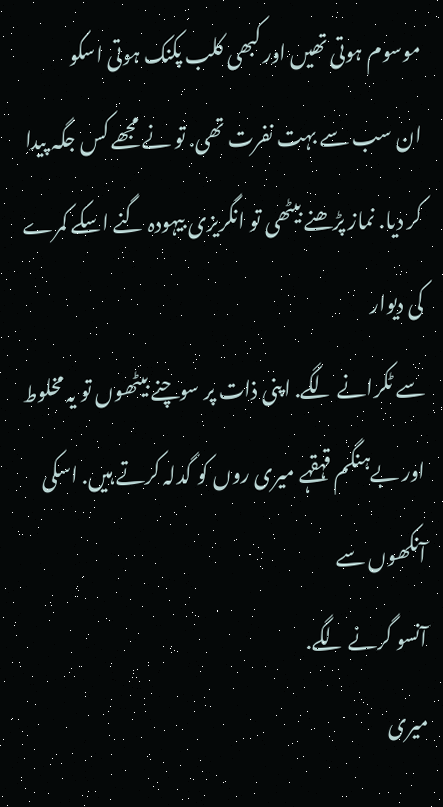موسوم ہوتی تھیں اور کبھی کلب پکنک ہوتی اسکو
ان سب سے بہت نفرت تھی. تو نے مجھے کس جگہ پیدا کر دیا. نماز پڑھنے بیٹھی تو انگریزی بیہودہ گنے اسکے کمرے کی دیوار
سے ٹکرانے لگے. اپنی ذات پر سوچنے بیٹھوں تو یہ مخلوط اور بےہنگم قہقہے میری روں کو گدلہ کرتے ہیں. اسکی آنکھوں سے
آنسو گرنے لگے.
میری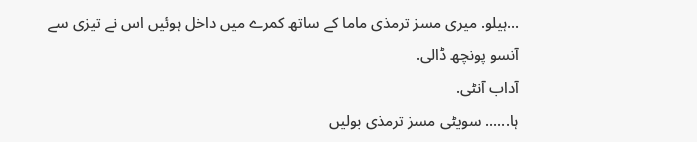...ہیلو. میری مسز ترمذی ماما کے ساتھ کمرے میں داخل ہوئیں اس نے تیزی سے آنسو پونچھ ڈالی.
آداب آنٹی.
ہا...... سویٹی مسز ترمذی بولیں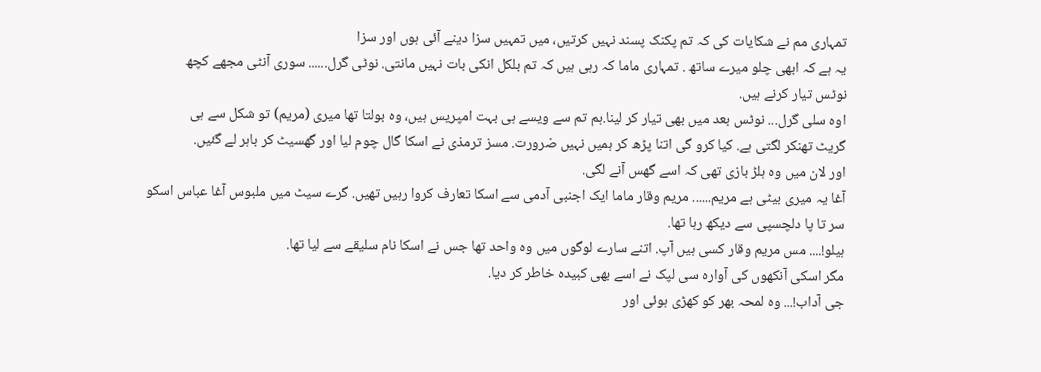تمہاری مم نے شکایات کی کہ تم پکنک پسند نہیں کرتیں، میں تمہیں سزا دینے آئی ہوں اور سزا
یہ ہے کہ ابھی چلو میرے ساتھ . تمہاری ماما کہ رہی ہیں کہ تم بلکل انکی بات نہیں مانتی. نوٹی گرل...... سوری آنٹی مجھے کچھ
نوٹس تیار کرنے ہیں.
اوہ سلی گرل... نوٹس بعد میں بھی تیار کر لینا.ہم تم سے ویسے ہی بہت امپریس ہیں، وہ بولتا تھا میری (مریم) تو شکل سے ہی
گریٹ تھنکر لگتی ہے. کیا کرو گی اتنا پڑھ کر ہمیں نہیں ضرورت. مسز ترمذی نے اسکا گال چوم لیا اور گھسیٹ کر باہر لے گئیں.
اور لان میں وہ ہلڑ بازی تھی کہ اسے گھس آنے لگی.
آغا یہ میری بیٹی ہے مریم...... مریم وقار ماما ایک اجنبی آدمی سے اسکا تعارف کروا رہیں تھیں. گرے سیٹ میں ملبوس آغا عباس اسکو
سر تا پا دلچسپی سے دیکھ رہا تھا.
ہیلو!.... مس مریم وقار کسی ہیں آپ. اتنے سارے لوگوں میں وہ واحد تھا جس نے اسکا نام سلیقے سے لیا تھا.
مگر اسکی آنکھوں کی آوارہ سی لپک نے اسے بھی کبیدہ خاطر کر دیا.
جی آداب!... وہ لمحہ بھر کو کھڑی ہوئی اور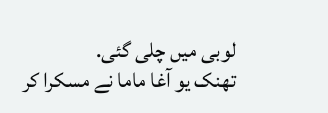لوبی میں چلی گئی.
تھنک یو آغا ماما نے مسکرا کر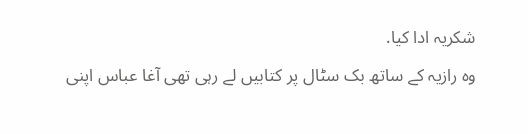شکریہ ادا کیا.
وہ رازیہ کے ساتھ بک سٹال پر کتابیں لے رہی تھی آغا عباس اپنی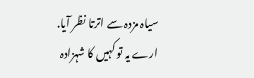سیاہ مزدہ سے اترتا نظر آیا.
ارے یہ تو کہیں کا شہزادہ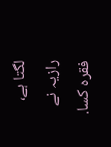لگتا ہے، رازیہ نے فقرہ کسا.